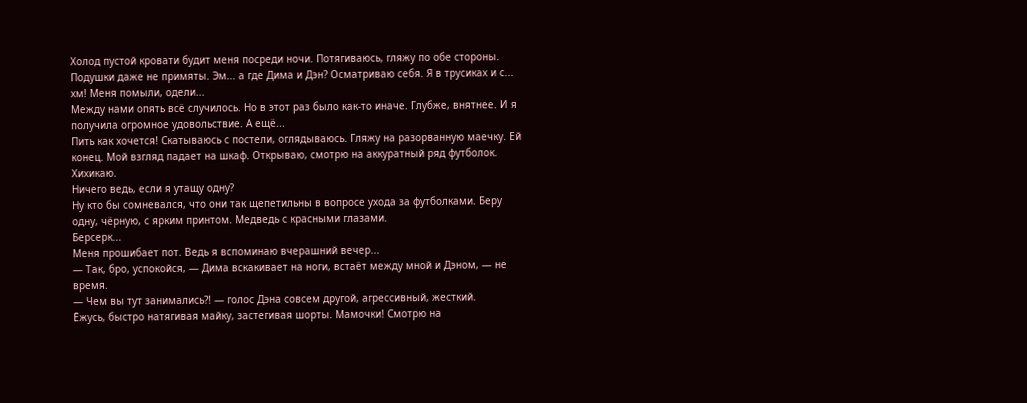Холод пустой кровати будит меня посреди ночи. Потягиваюсь, гляжу по обе стороны. Подушки даже не примяты. Эм... а где Дима и Дэн? Осматриваю себя. Я в трусиках и с... хм! Меня помыли, одели...
Между нами опять всё случилось. Но в этот раз было как-то иначе. Глубже, внятнее. И я получила огромное удовольствие. А ещё...
Пить как хочется! Скатываюсь с постели, оглядываюсь. Гляжу на разорванную маечку. Ей конец. Мой взгляд падает на шкаф. Открываю, смотрю на аккуратный ряд футболок. Хихикаю.
Ничего ведь, если я утащу одну?
Ну кто бы сомневался, что они так щепетильны в вопросе ухода за футболками. Беру одну, чёрную, с ярким принтом. Медведь с красными глазами.
Берсерк...
Меня прошибает пот. Ведь я вспоминаю вчерашний вечер...
— Так, бро, успокойся, — Дима вскакивает на ноги, встаёт между мной и Дэном, — не время.
— Чем вы тут занимались?! — голос Дэна совсем другой, агрессивный, жесткий.
Ёжусь, быстро натягивая майку, застегивая шорты. Мамочки! Смотрю на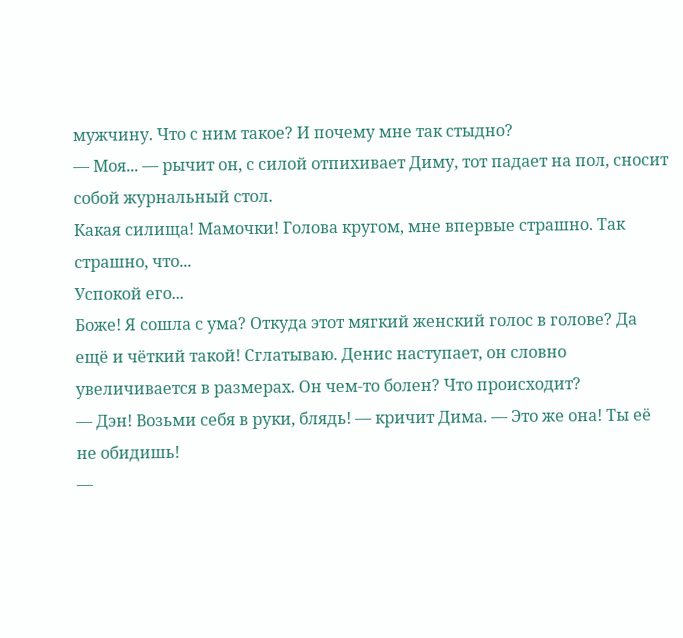мужчину. Что с ним такое? И почему мне так стыдно?
— Моя... — рычит он, с силой отпихивает Диму, тот падает на пол, сносит собой журнальный стол.
Какая силища! Мамочки! Голова кругом, мне впервые страшно. Так страшно, что...
Успокой его...
Боже! Я сошла с ума? Откуда этот мягкий женский голос в голове? Да ещё и чёткий такой! Сглатываю. Денис наступает, он словно увеличивается в размерах. Он чем-то болен? Что происходит?
— Дэн! Возьми себя в руки, блядь! — кричит Дима. — Это же она! Ты её не обидишь!
—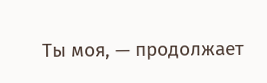Ты моя, — продолжает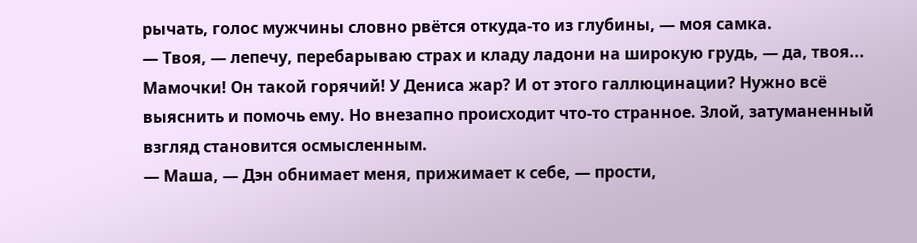рычать, голос мужчины словно рвётся откуда-то из глубины, — моя самка.
— Твоя, — лепечу, перебарываю страх и кладу ладони на широкую грудь, — да, твоя...
Мамочки! Он такой горячий! У Дениса жар? И от этого галлюцинации? Нужно всё выяснить и помочь ему. Но внезапно происходит что-то странное. Злой, затуманенный взгляд становится осмысленным.
— Маша, — Дэн обнимает меня, прижимает к себе, — прости,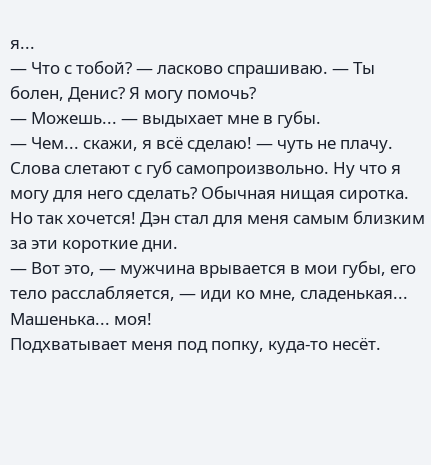я...
— Что с тобой? — ласково спрашиваю. — Ты болен, Денис? Я могу помочь?
— Можешь... — выдыхает мне в губы.
— Чем... скажи, я всё сделаю! — чуть не плачу.
Слова слетают с губ самопроизвольно. Ну что я могу для него сделать? Обычная нищая сиротка. Но так хочется! Дэн стал для меня самым близким за эти короткие дни.
— Вот это, — мужчина врывается в мои губы, его тело расслабляется, — иди ко мне, сладенькая... Машенька... моя!
Подхватывает меня под попку, куда-то несёт.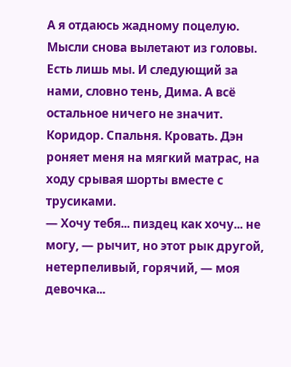А я отдаюсь жадному поцелую. Мысли снова вылетают из головы. Есть лишь мы. И следующий за нами, словно тень, Дима. А всё остальное ничего не значит.
Коридор. Спальня. Кровать. Дэн роняет меня на мягкий матрас, на ходу срывая шорты вместе с трусиками.
— Хочу тебя... пиздец как хочу... не могу, — рычит, но этот рык другой, нетерпеливый, горячий, — моя девочка...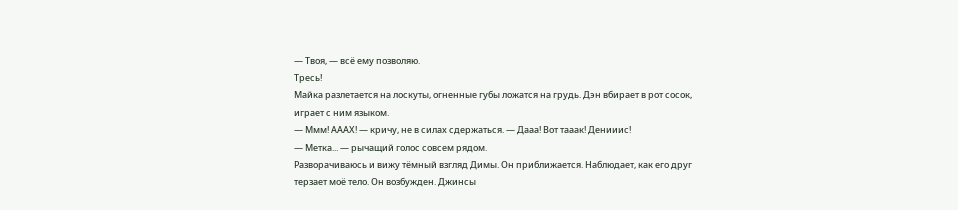— Твоя, — всё ему позволяю.
Тресь!
Майка разлетается на лоскуты, огненные губы ложатся на грудь. Дэн вбирает в рот сосок, играет с ним языком.
— Ммм! АААХ! — кричу, не в силах сдержаться. — Дааа! Вот тааак! Денииис!
— Метка... — рычащий голос совсем рядом.
Разворачиваюсь и вижу тёмный взгляд Димы. Он приближается. Наблюдает, как его друг терзает моё тело. Он возбужден. Джинсы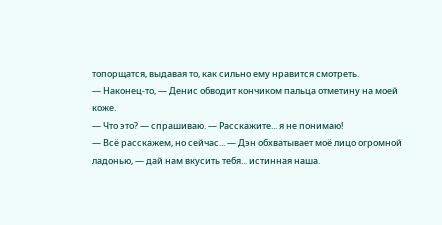топорщатся, выдавая то, как сильно ему нравится смотреть.
— Наконец-то, — Денис обводит кончиком пальца отметину на моей коже.
— Что это? — спрашиваю. — Расскажите... я не понимаю!
— Всё расскажем, но сейчас... — Дэн обхватывает моё лицо огромной ладонью, — дай нам вкусить тебя... истинная наша.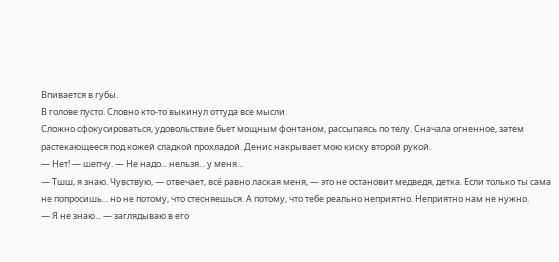Впивается в губы.
В голове пусто. Словно кто-то выкинул оттуда все мысли.
Сложно сфокусироваться, удовольствие бьет мощным фонтаном, рассыпаясь по телу. Сначала огненное, затем растекающееся под кожей сладкой прохладой. Денис накрывает мою киску второй рукой.
— Нет! — шепчу. — Не надо... нельзя... у меня...
— Тшш, я знаю. Чувствую, — отвечает, всё равно лаская меня, — это не остановит медведя, детка. Если только ты сама не попросишь... но не потому, что стесняешься. А потому, что тебе реально неприятно. Неприятно нам не нужно.
— Я не знаю... — заглядываю в его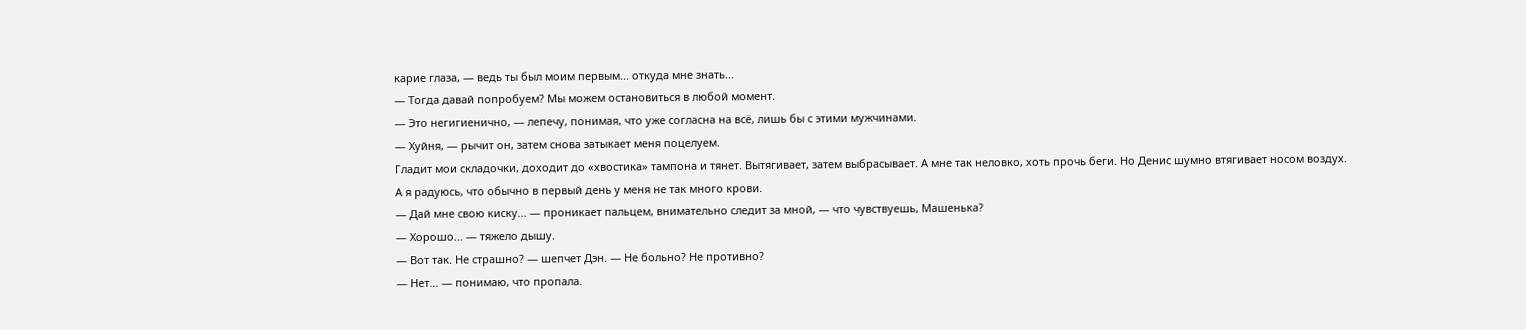карие глаза, — ведь ты был моим первым... откуда мне знать...
— Тогда давай попробуем? Мы можем остановиться в любой момент.
— Это негигиенично, — лепечу, понимая, что уже согласна на всё, лишь бы с этими мужчинами.
— Хуйня, — рычит он, затем снова затыкает меня поцелуем.
Гладит мои складочки, доходит до «хвостика» тампона и тянет. Вытягивает, затем выбрасывает. А мне так неловко, хоть прочь беги. Но Денис шумно втягивает носом воздух.
А я радуюсь, что обычно в первый день у меня не так много крови.
— Дай мне свою киску... — проникает пальцем, внимательно следит за мной, — что чувствуешь, Машенька?
— Хорошо... — тяжело дышу.
— Вот так. Не страшно? — шепчет Дэн. — Не больно? Не противно?
— Нет... — понимаю, что пропала.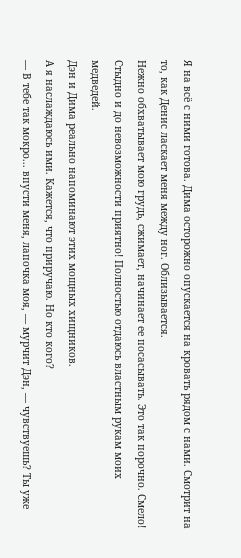Я на всё с ними готова. Дима осторожно опускается на кровать рядом с нами. Смотрит на то, как Денис ласкает меня между ног. Облизывается.
Нежно обхватывает мою грудь, сжимает, начинает ее посасывать. Это так порочно. Смело! Стыдно и до невозможности приятно! Полностью отдаюсь властным рукам моих медведей.
Дэн и Дима реально напоминают этих мощных хищников.
А я наслаждаюсь ими. Кажется, что приручаю. Но кто кого?
— В тебе так мокро... впусти меня, лапочка моя, — мурчит Дэн, — чувствуешь? Ты уже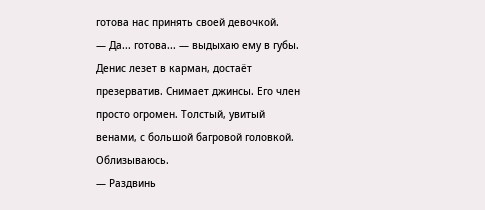готова нас принять своей девочкой.
— Да... готова... — выдыхаю ему в губы.
Денис лезет в карман, достаёт презерватив. Снимает джинсы. Его член просто огромен. Толстый, увитый венами, с большой багровой головкой. Облизываюсь.
— Раздвинь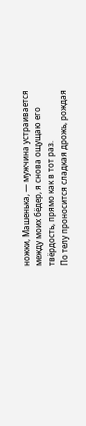ножки, Машенька, — мужчина устраивается между моих бёдер, я снова ощущаю его твёрдость, прямо как в тот раз.
По телу проносится сладкая дрожь, рождая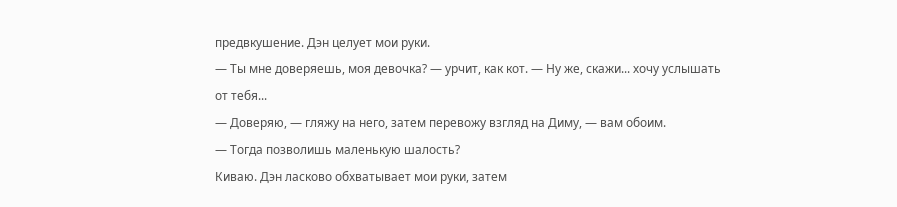предвкушение. Дэн целует мои руки.
— Ты мне доверяешь, моя девочка? — урчит, как кот. — Ну же, скажи... хочу услышать от тебя...
— Доверяю, — гляжу на него, затем перевожу взгляд на Диму, — вам обоим.
— Тогда позволишь маленькую шалость?
Киваю. Дэн ласково обхватывает мои руки, затем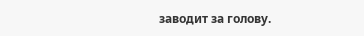заводит за голову.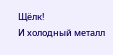Щёлк!
И холодный металл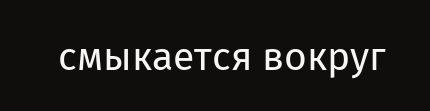смыкается вокруг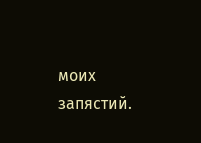моих запястий.